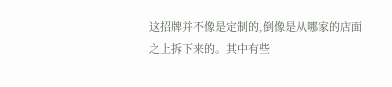这招牌并不像是定制的,倒像是从哪家的店面之上拆下来的。其中有些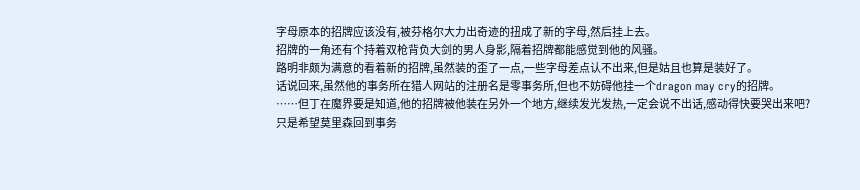字母原本的招牌应该没有,被芬格尔大力出奇迹的扭成了新的字母,然后挂上去。
招牌的一角还有个持着双枪背负大剑的男人身影,隔着招牌都能感觉到他的风骚。
路明非颇为满意的看着新的招牌,虽然装的歪了一点,一些字母差点认不出来,但是姑且也算是装好了。
话说回来,虽然他的事务所在猎人网站的注册名是零事务所,但也不妨碍他挂一个dragon may cry的招牌。
……但丁在魔界要是知道,他的招牌被他装在另外一个地方,继续发光发热,一定会说不出话,感动得快要哭出来吧?
只是希望莫里森回到事务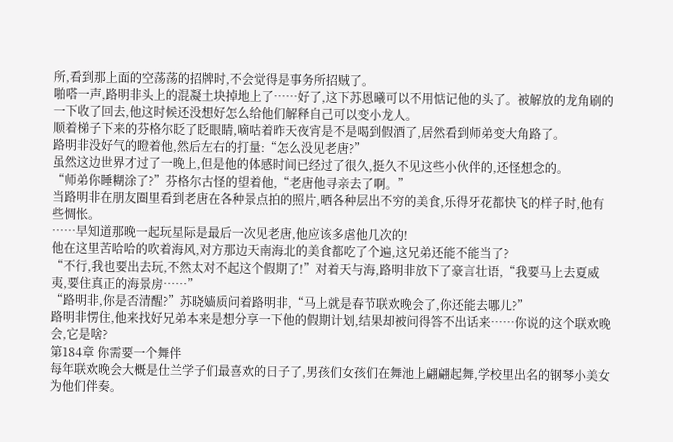所,看到那上面的空荡荡的招牌时,不会觉得是事务所招贼了。
啪嗒一声,路明非头上的混凝土块掉地上了……好了,这下苏恩曦可以不用惦记他的头了。被解放的龙角刷的一下收了回去,他这时候还没想好怎么给他们解释自己可以变小龙人。
顺着梯子下来的芬格尔眨了眨眼睛,嘀咕着昨天夜宵是不是喝到假酒了,居然看到师弟变大角路了。
路明非没好气的瞪着他,然后左右的打量:“怎么没见老唐?”
虽然这边世界才过了一晚上,但是他的体感时间已经过了很久,挺久不见这些小伙伴的,还怪想念的。
“师弟你睡糊涂了?”芬格尔古怪的望着他,“老唐他寻亲去了啊。”
当路明非在朋友圈里看到老唐在各种景点拍的照片,晒各种层出不穷的美食,乐得牙花都快飞的样子时,他有些惆怅。
……早知道那晚一起玩星际是最后一次见老唐,他应该多虐他几次的!
他在这里苦哈哈的吹着海风,对方那边天南海北的美食都吃了个遍,这兄弟还能不能当了?
“不行,我也要出去玩,不然太对不起这个假期了!”对着天与海,路明非放下了豪言壮语,“我要马上去夏威夷,要住真正的海景房……”
“路明非,你是否清醒?”苏晓嫱质问着路明非,“马上就是春节联欢晚会了,你还能去哪儿?”
路明非愣住,他来找好兄弟本来是想分享一下他的假期计划,结果却被问得答不出话来……你说的这个联欢晚会,它是啥?
第184章 你需要一个舞伴
每年联欢晚会大概是仕兰学子们最喜欢的日子了,男孩们女孩们在舞池上翩翩起舞,学校里出名的钢琴小美女为他们伴奏。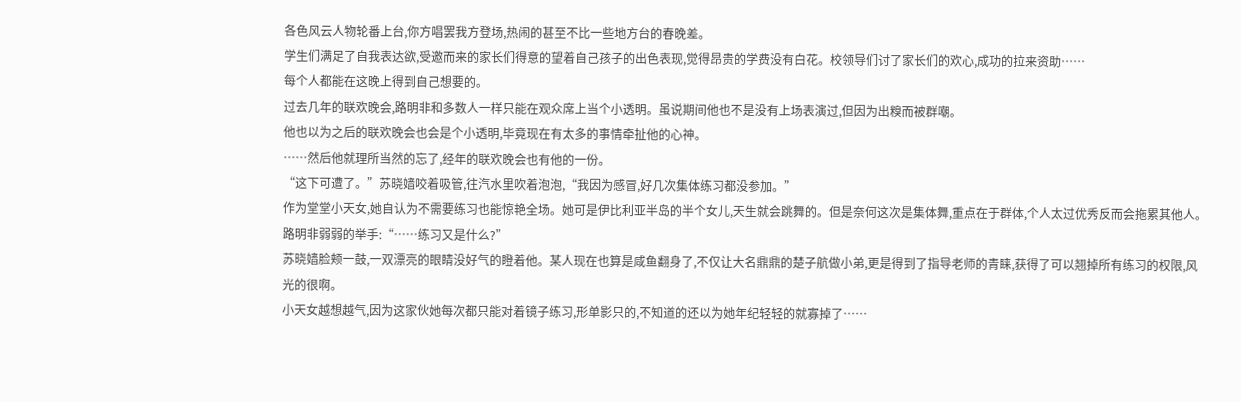各色风云人物轮番上台,你方唱罢我方登场,热闹的甚至不比一些地方台的春晚差。
学生们满足了自我表达欲,受邀而来的家长们得意的望着自己孩子的出色表现,觉得昂贵的学费没有白花。校领导们讨了家长们的欢心,成功的拉来资助……
每个人都能在这晚上得到自己想要的。
过去几年的联欢晚会,路明非和多数人一样只能在观众席上当个小透明。虽说期间他也不是没有上场表演过,但因为出糗而被群嘲。
他也以为之后的联欢晚会也会是个小透明,毕竟现在有太多的事情牵扯他的心神。
……然后他就理所当然的忘了,经年的联欢晚会也有他的一份。
“这下可遭了。”苏晓嫱咬着吸管,往汽水里吹着泡泡,“我因为感冒,好几次集体练习都没参加。”
作为堂堂小天女,她自认为不需要练习也能惊艳全场。她可是伊比利亚半岛的半个女儿,天生就会跳舞的。但是奈何这次是集体舞,重点在于群体,个人太过优秀反而会拖累其他人。
路明非弱弱的举手:“……练习又是什么?”
苏晓嫱脸颊一鼓,一双漂亮的眼睛没好气的瞪着他。某人现在也算是咸鱼翻身了,不仅让大名鼎鼎的楚子航做小弟,更是得到了指导老师的青睐,获得了可以翘掉所有练习的权限,风光的很啊。
小天女越想越气,因为这家伙她每次都只能对着镜子练习,形单影只的,不知道的还以为她年纪轻轻的就寡掉了……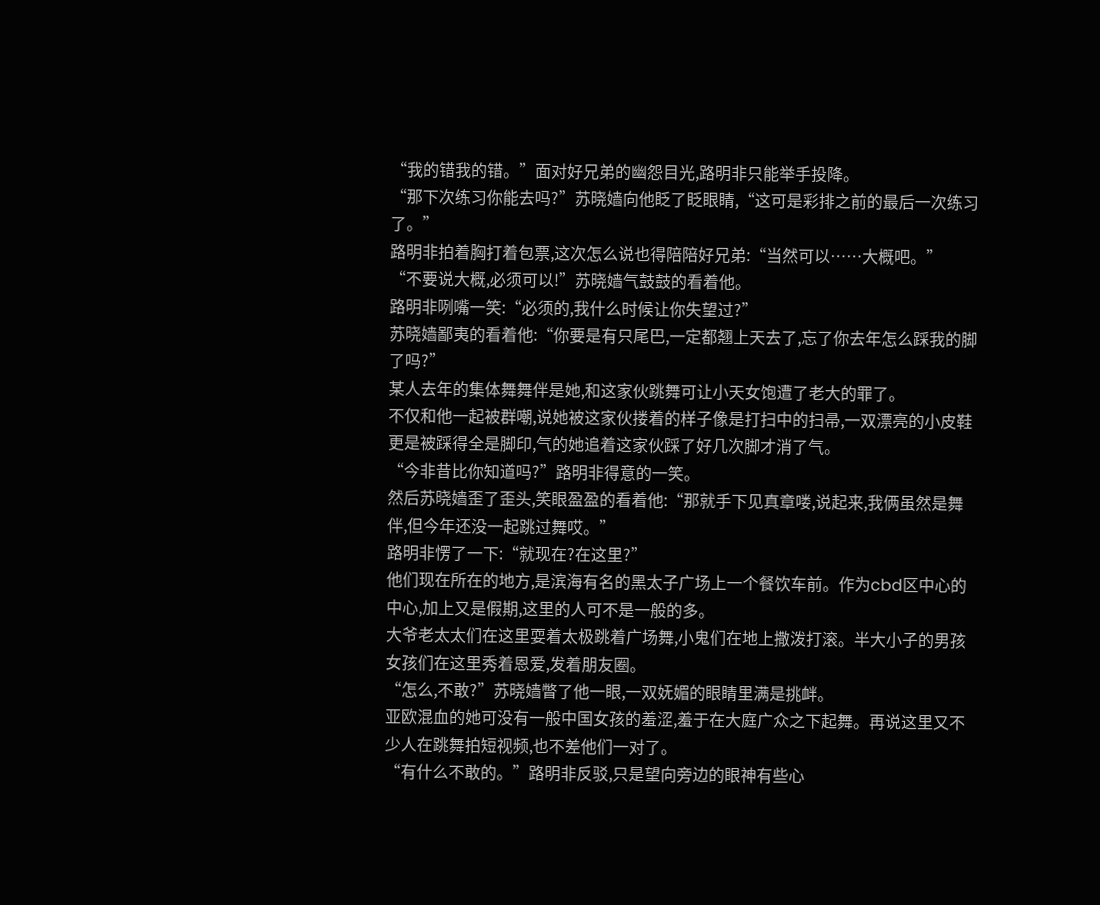“我的错我的错。”面对好兄弟的幽怨目光,路明非只能举手投降。
“那下次练习你能去吗?”苏晓嫱向他眨了眨眼睛,“这可是彩排之前的最后一次练习了。”
路明非拍着胸打着包票,这次怎么说也得陪陪好兄弟:“当然可以……大概吧。”
“不要说大概,必须可以!”苏晓嫱气鼓鼓的看着他。
路明非咧嘴一笑:“必须的,我什么时候让你失望过?”
苏晓嫱鄙夷的看着他:“你要是有只尾巴,一定都翘上天去了,忘了你去年怎么踩我的脚了吗?”
某人去年的集体舞舞伴是她,和这家伙跳舞可让小天女饱遭了老大的罪了。
不仅和他一起被群嘲,说她被这家伙搂着的样子像是打扫中的扫帚,一双漂亮的小皮鞋更是被踩得全是脚印,气的她追着这家伙踩了好几次脚才消了气。
“今非昔比你知道吗?”路明非得意的一笑。
然后苏晓嫱歪了歪头,笑眼盈盈的看着他:“那就手下见真章喽,说起来,我俩虽然是舞伴,但今年还没一起跳过舞哎。”
路明非愣了一下:“就现在?在这里?”
他们现在所在的地方,是滨海有名的黑太子广场上一个餐饮车前。作为cbd区中心的中心,加上又是假期,这里的人可不是一般的多。
大爷老太太们在这里耍着太极跳着广场舞,小鬼们在地上撒泼打滚。半大小子的男孩女孩们在这里秀着恩爱,发着朋友圈。
“怎么,不敢?”苏晓嫱瞥了他一眼,一双妩媚的眼睛里满是挑衅。
亚欧混血的她可没有一般中国女孩的羞涩,羞于在大庭广众之下起舞。再说这里又不少人在跳舞拍短视频,也不差他们一对了。
“有什么不敢的。”路明非反驳,只是望向旁边的眼神有些心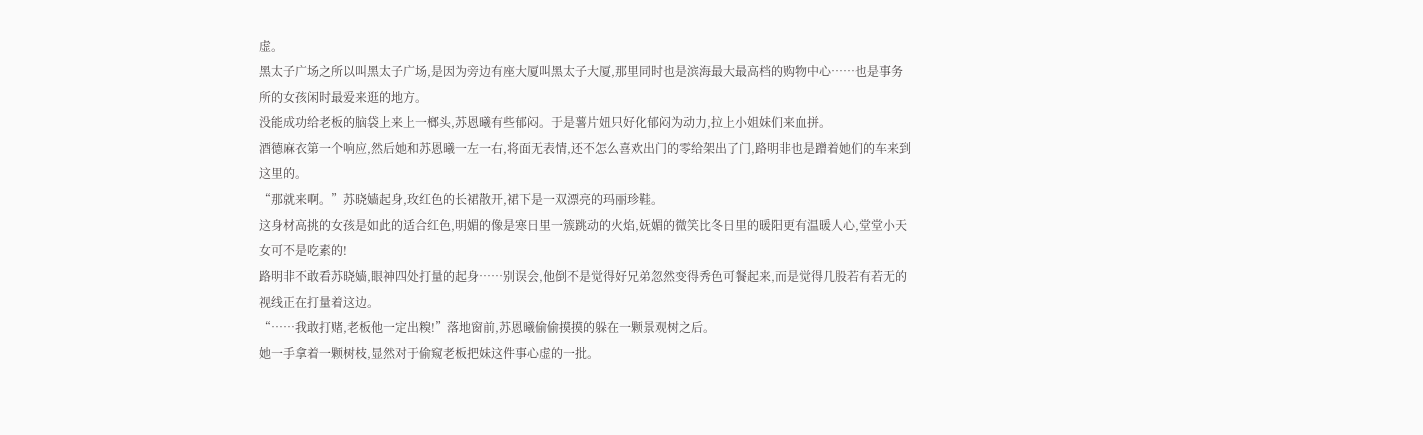虚。
黑太子广场之所以叫黑太子广场,是因为旁边有座大厦叫黑太子大厦,那里同时也是滨海最大最高档的购物中心……也是事务所的女孩闲时最爱来逛的地方。
没能成功给老板的脑袋上来上一榔头,苏恩曦有些郁闷。于是薯片妞只好化郁闷为动力,拉上小姐妹们来血拼。
酒德麻衣第一个响应,然后她和苏恩曦一左一右,将面无表情,还不怎么喜欢出门的零给架出了门,路明非也是蹭着她们的车来到这里的。
“那就来啊。”苏晓嫱起身,玫红色的长裙散开,裙下是一双漂亮的玛丽珍鞋。
这身材高挑的女孩是如此的适合红色,明媚的像是寒日里一簇跳动的火焰,妩媚的微笑比冬日里的暖阳更有温暖人心,堂堂小天女可不是吃素的!
路明非不敢看苏晓嫱,眼神四处打量的起身……别误会,他倒不是觉得好兄弟忽然变得秀色可餐起来,而是觉得几股若有若无的视线正在打量着这边。
“……我敢打赌,老板他一定出糗!”落地窗前,苏恩曦偷偷摸摸的躲在一颗景观树之后。
她一手拿着一颗树枝,显然对于偷窥老板把妹这件事心虚的一批。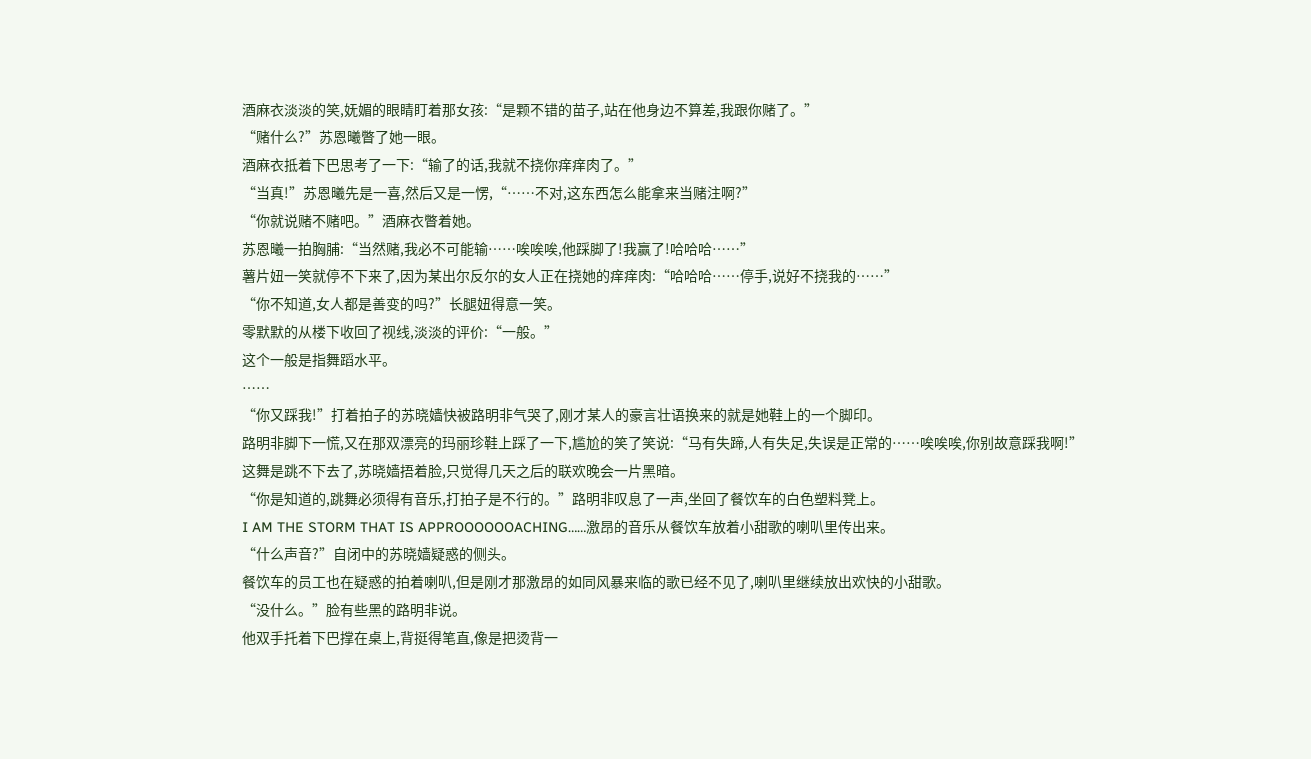酒麻衣淡淡的笑,妩媚的眼睛盯着那女孩:“是颗不错的苗子,站在他身边不算差,我跟你赌了。”
“赌什么?”苏恩曦瞥了她一眼。
酒麻衣抵着下巴思考了一下:“输了的话,我就不挠你痒痒肉了。”
“当真!”苏恩曦先是一喜,然后又是一愣,“……不对,这东西怎么能拿来当赌注啊?”
“你就说赌不赌吧。”酒麻衣瞥着她。
苏恩曦一拍胸脯:“当然赌,我必不可能输……唉唉唉,他踩脚了!我赢了!哈哈哈……”
薯片妞一笑就停不下来了,因为某出尔反尔的女人正在挠她的痒痒肉:“哈哈哈……停手,说好不挠我的……”
“你不知道,女人都是善变的吗?”长腿妞得意一笑。
零默默的从楼下收回了视线,淡淡的评价:“一般。”
这个一般是指舞蹈水平。
……
“你又踩我!”打着拍子的苏晓嫱快被路明非气哭了,刚才某人的豪言壮语换来的就是她鞋上的一个脚印。
路明非脚下一慌,又在那双漂亮的玛丽珍鞋上踩了一下,尴尬的笑了笑说:“马有失蹄,人有失足,失误是正常的……唉唉唉,你别故意踩我啊!”
这舞是跳不下去了,苏晓嫱捂着脸,只觉得几天之后的联欢晚会一片黑暗。
“你是知道的,跳舞必须得有音乐,打拍子是不行的。”路明非叹息了一声,坐回了餐饮车的白色塑料凳上。
I AM THE STORM THAT IS APPROOOOOOACHING……激昂的音乐从餐饮车放着小甜歌的喇叭里传出来。
“什么声音?”自闭中的苏晓嫱疑惑的侧头。
餐饮车的员工也在疑惑的拍着喇叭,但是刚才那激昂的如同风暴来临的歌已经不见了,喇叭里继续放出欢快的小甜歌。
“没什么。”脸有些黑的路明非说。
他双手托着下巴撑在桌上,背挺得笔直,像是把烫背一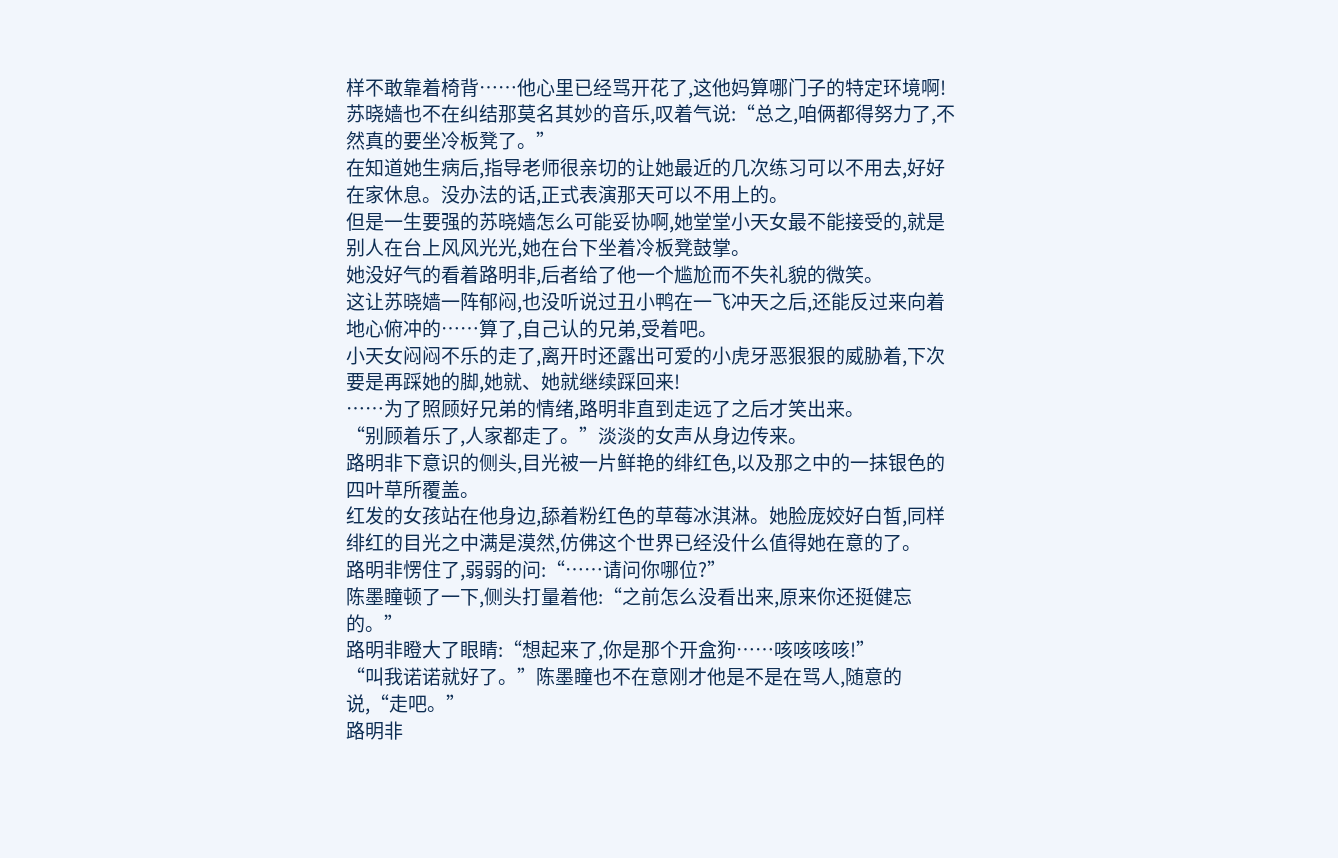样不敢靠着椅背……他心里已经骂开花了,这他妈算哪门子的特定环境啊!
苏晓嫱也不在纠结那莫名其妙的音乐,叹着气说:“总之,咱俩都得努力了,不然真的要坐冷板凳了。”
在知道她生病后,指导老师很亲切的让她最近的几次练习可以不用去,好好在家休息。没办法的话,正式表演那天可以不用上的。
但是一生要强的苏晓嫱怎么可能妥协啊,她堂堂小天女最不能接受的,就是别人在台上风风光光,她在台下坐着冷板凳鼓掌。
她没好气的看着路明非,后者给了他一个尴尬而不失礼貌的微笑。
这让苏晓嫱一阵郁闷,也没听说过丑小鸭在一飞冲天之后,还能反过来向着地心俯冲的……算了,自己认的兄弟,受着吧。
小天女闷闷不乐的走了,离开时还露出可爱的小虎牙恶狠狠的威胁着,下次要是再踩她的脚,她就、她就继续踩回来!
……为了照顾好兄弟的情绪,路明非直到走远了之后才笑出来。
“别顾着乐了,人家都走了。”淡淡的女声从身边传来。
路明非下意识的侧头,目光被一片鲜艳的绯红色,以及那之中的一抹银色的四叶草所覆盖。
红发的女孩站在他身边,舔着粉红色的草莓冰淇淋。她脸庞姣好白皙,同样绯红的目光之中满是漠然,仿佛这个世界已经没什么值得她在意的了。
路明非愣住了,弱弱的问:“……请问你哪位?”
陈墨瞳顿了一下,侧头打量着他:“之前怎么没看出来,原来你还挺健忘的。”
路明非瞪大了眼睛:“想起来了,你是那个开盒狗……咳咳咳咳!”
“叫我诺诺就好了。”陈墨瞳也不在意刚才他是不是在骂人,随意的说,“走吧。”
路明非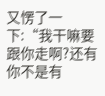又愣了一下:“我干嘛要跟你走啊?还有你不是有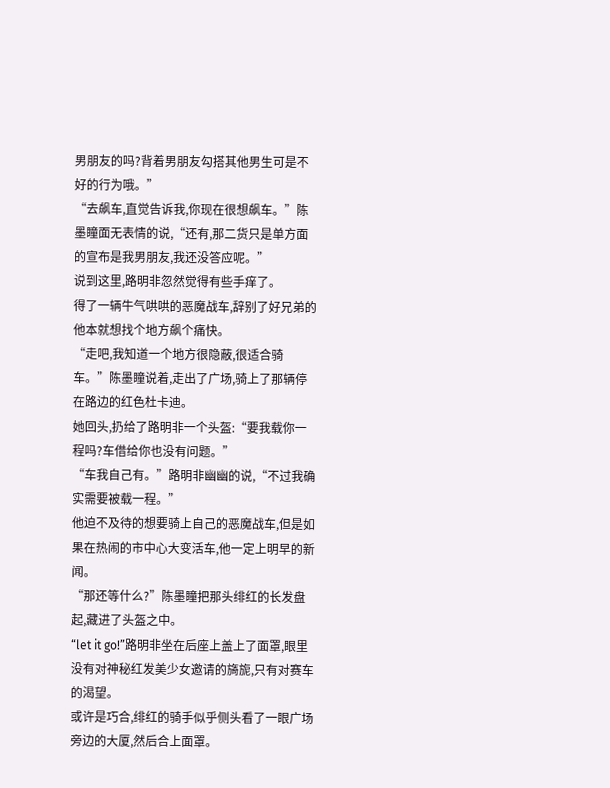男朋友的吗?背着男朋友勾搭其他男生可是不好的行为哦。”
“去飙车,直觉告诉我,你现在很想飙车。”陈墨瞳面无表情的说,“还有,那二货只是单方面的宣布是我男朋友,我还没答应呢。”
说到这里,路明非忽然觉得有些手痒了。
得了一辆牛气哄哄的恶魔战车,辞别了好兄弟的他本就想找个地方飙个痛快。
“走吧,我知道一个地方很隐蔽,很适合骑车。”陈墨瞳说着,走出了广场,骑上了那辆停在路边的红色杜卡迪。
她回头,扔给了路明非一个头盔:“要我载你一程吗?车借给你也没有问题。”
“车我自己有。”路明非幽幽的说,“不过我确实需要被载一程。”
他迫不及待的想要骑上自己的恶魔战车,但是如果在热闹的市中心大变活车,他一定上明早的新闻。
“那还等什么?”陈墨瞳把那头绯红的长发盘起,藏进了头盔之中。
“let it go!”路明非坐在后座上盖上了面罩,眼里没有对神秘红发美少女邀请的旖旎,只有对赛车的渴望。
或许是巧合,绯红的骑手似乎侧头看了一眼广场旁边的大厦,然后合上面罩。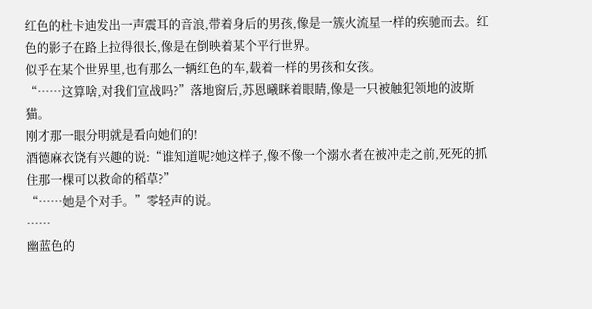红色的杜卡迪发出一声震耳的音浪,带着身后的男孩,像是一簇火流星一样的疾驰而去。红色的影子在路上拉得很长,像是在倒映着某个平行世界。
似乎在某个世界里,也有那么一辆红色的车,载着一样的男孩和女孩。
“……这算啥,对我们宣战吗?”落地窗后,苏恩曦眯着眼睛,像是一只被触犯领地的波斯猫。
刚才那一眼分明就是看向她们的!
酒德麻衣饶有兴趣的说:“谁知道呢?她这样子,像不像一个溺水者在被冲走之前,死死的抓住那一棵可以救命的稻草?”
“……她是个对手。”零轻声的说。
……
幽蓝色的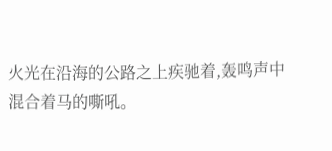火光在沿海的公路之上疾驰着,轰鸣声中混合着马的嘶吼。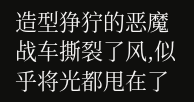造型狰狞的恶魔战车撕裂了风,似乎将光都甩在了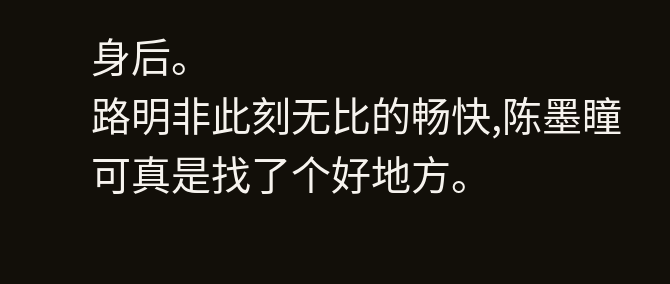身后。
路明非此刻无比的畅快,陈墨瞳可真是找了个好地方。